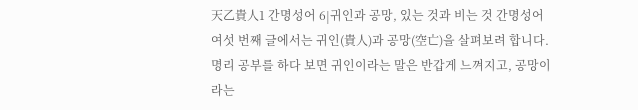天乙貴人1 간명성어 6|귀인과 공망, 있는 것과 비는 것 간명성어 여섯 번째 글에서는 귀인(貴人)과 공망(空亡)을 살펴보려 합니다.명리 공부를 하다 보면 귀인이라는 말은 반갑게 느껴지고, 공망이라는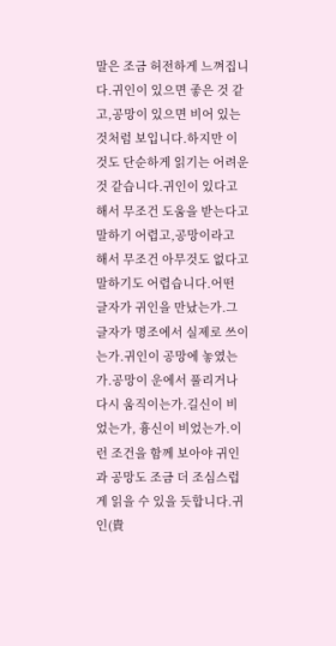말은 조금 허전하게 느껴집니다.귀인이 있으면 좋은 것 같고,공망이 있으면 비어 있는 것처럼 보입니다.하지만 이것도 단순하게 읽기는 어려운 것 같습니다.귀인이 있다고 해서 무조건 도움을 받는다고 말하기 어렵고,공망이라고 해서 무조건 아무것도 없다고 말하기도 어렵습니다.어떤 글자가 귀인을 만났는가.그 글자가 명조에서 실제로 쓰이는가.귀인이 공망에 놓였는가.공망이 운에서 풀리거나 다시 움직이는가.길신이 비었는가, 흉신이 비었는가.이런 조건을 함께 보아야 귀인과 공망도 조금 더 조심스럽게 읽을 수 있을 듯합니다.귀인(貴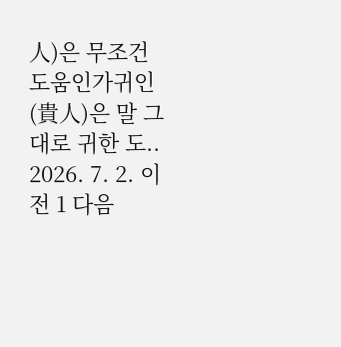人)은 무조건 도움인가귀인(貴人)은 말 그대로 귀한 도.. 2026. 7. 2. 이전 1 다음